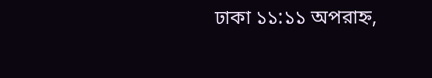ঢাকা ১১:১১ অপরাহ্ন,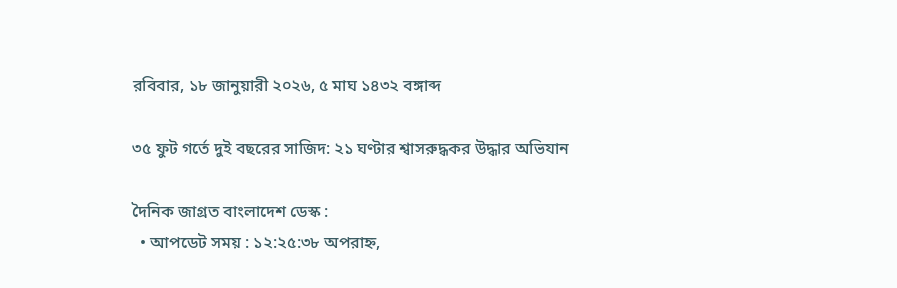রবিবার, ১৮ জানুয়ারী ২০২৬, ৫ মাঘ ১৪৩২ বঙ্গাব্দ

৩৫ ফুট গর্তে দুই বছরের সাজিদ: ২১ ঘণ্টার শ্বাসরুদ্ধকর উদ্ধার অভিযান

দৈনিক জাগ্রত বাংলাদেশ ডেস্ক :
  • আপডেট সময় : ১২:২৫:৩৮ অপরাহ্ন,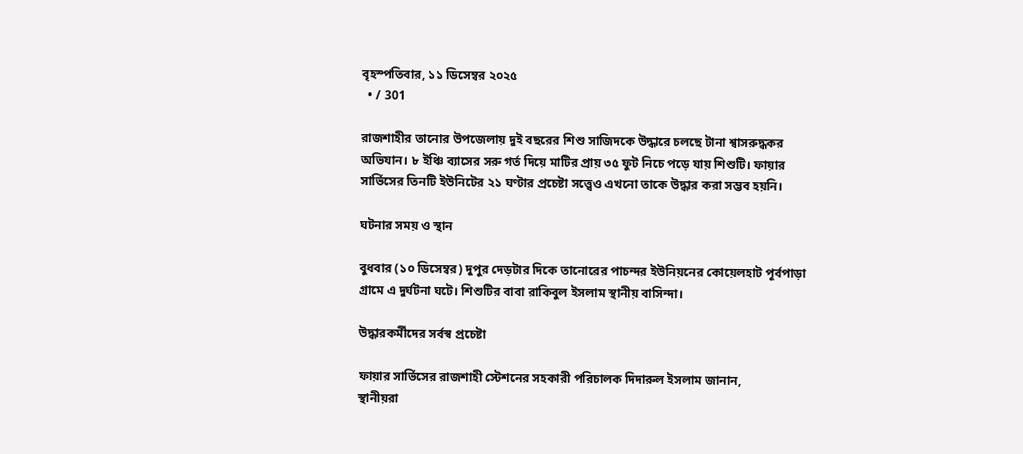বৃহস্পতিবার, ১১ ডিসেম্বর ২০২৫
  • / 301

রাজশাহীর তানোর উপজেলায় দুই বছরের শিশু সাজিদকে উদ্ধারে চলছে টানা শ্বাসরুদ্ধকর অভিযান। ৮ ইঞ্চি ব্যাসের সরু গর্ত দিয়ে মাটির প্রায় ৩৫ ফুট নিচে পড়ে যায় শিশুটি। ফায়ার সার্ভিসের তিনটি ইউনিটের ২১ ঘণ্টার প্রচেষ্টা সত্ত্বেও এখনো তাকে উদ্ধার করা সম্ভব হয়নি।

ঘটনার সময় ও স্থান

বুধবার (১০ ডিসেম্বর) দুপুর দেড়টার দিকে তানোরের পাচন্দর ইউনিয়নের কোয়েলহাট পূর্বপাড়া গ্রামে এ দুর্ঘটনা ঘটে। শিশুটির বাবা রাকিবুল ইসলাম স্থানীয় বাসিন্দা।

উদ্ধারকর্মীদের সর্বস্ব প্রচেষ্টা

ফায়ার সার্ভিসের রাজশাহী স্টেশনের সহকারী পরিচালক দিদারুল ইসলাম জানান,
স্থানীয়রা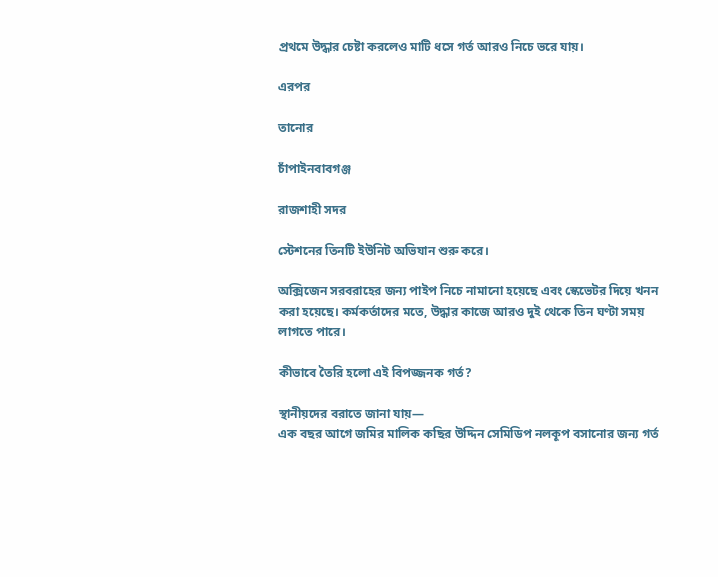প্রথমে উদ্ধার চেষ্টা করলেও মাটি ধসে গর্ত আরও নিচে ভরে যায়।

এরপর

তানোর

চাঁপাইনবাবগঞ্জ

রাজশাহী সদর

স্টেশনের তিনটি ইউনিট অভিযান শুরু করে।

অক্সিজেন সরবরাহের জন্য পাইপ নিচে নামানো হয়েছে এবং স্কেভেটর দিয়ে খনন করা হয়েছে। কর্মকর্তাদের মতে, উদ্ধার কাজে আরও দুই থেকে তিন ঘণ্টা সময় লাগতে পারে।

কীভাবে তৈরি হলো এই বিপজ্জনক গর্ত?

স্থানীয়দের বরাতে জানা যায়—
এক বছর আগে জমির মালিক কছির উদ্দিন সেমিডিপ নলকূপ বসানোর জন্য গর্ত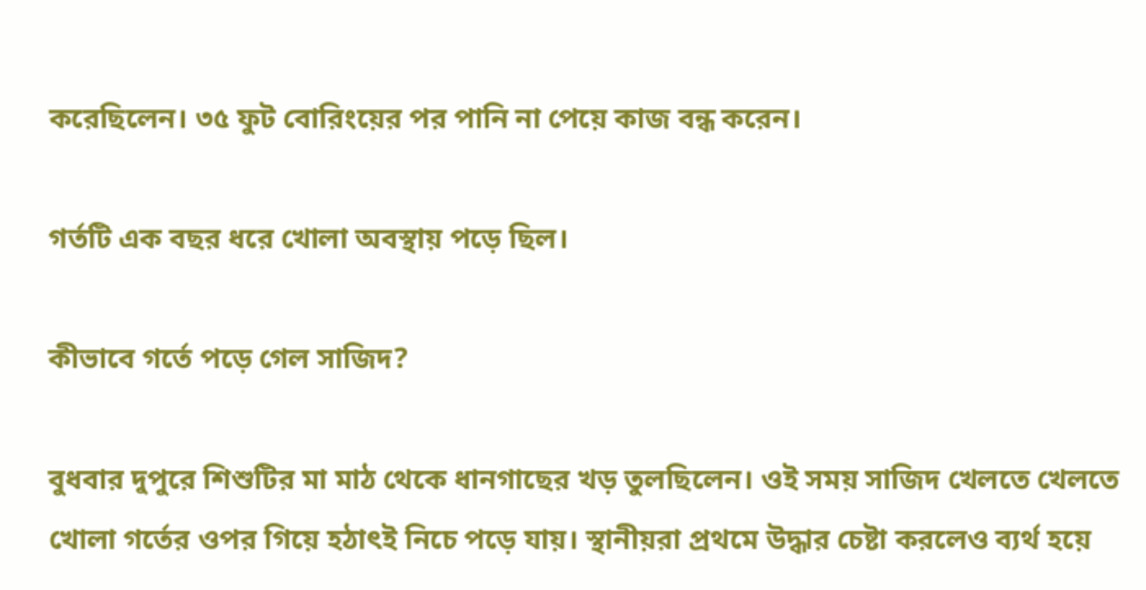করেছিলেন। ৩৫ ফুট বোরিংয়ের পর পানি না পেয়ে কাজ বন্ধ করেন।

গর্তটি এক বছর ধরে খোলা অবস্থায় পড়ে ছিল।

কীভাবে গর্তে পড়ে গেল সাজিদ?

বুধবার দুপুরে শিশুটির মা মাঠ থেকে ধানগাছের খড় তুলছিলেন। ওই সময় সাজিদ খেলতে খেলতে খোলা গর্তের ওপর গিয়ে হঠাৎই নিচে পড়ে যায়। স্থানীয়রা প্রথমে উদ্ধার চেষ্টা করলেও ব্যর্থ হয়ে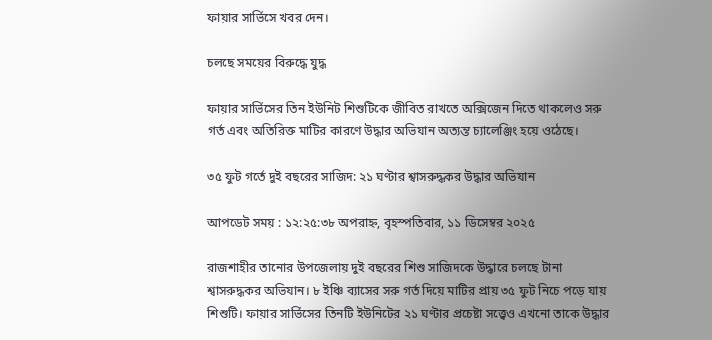ফায়ার সার্ভিসে খবর দেন।

চলছে সময়ের বিরুদ্ধে যুদ্ধ

ফায়ার সার্ভিসের তিন ইউনিট শিশুটিকে জীবিত রাখতে অক্সিজেন দিতে থাকলেও সরু গর্ত এবং অতিরিক্ত মাটির কারণে উদ্ধার অভিযান অত্যন্ত চ্যালেঞ্জিং হয়ে ওঠেছে।

৩৫ ফুট গর্তে দুই বছরের সাজিদ: ২১ ঘণ্টার শ্বাসরুদ্ধকর উদ্ধার অভিযান

আপডেট সময় : ১২:২৫:৩৮ অপরাহ্ন, বৃহস্পতিবার, ১১ ডিসেম্বর ২০২৫

রাজশাহীর তানোর উপজেলায় দুই বছরের শিশু সাজিদকে উদ্ধারে চলছে টানা শ্বাসরুদ্ধকর অভিযান। ৮ ইঞ্চি ব্যাসের সরু গর্ত দিয়ে মাটির প্রায় ৩৫ ফুট নিচে পড়ে যায় শিশুটি। ফায়ার সার্ভিসের তিনটি ইউনিটের ২১ ঘণ্টার প্রচেষ্টা সত্ত্বেও এখনো তাকে উদ্ধার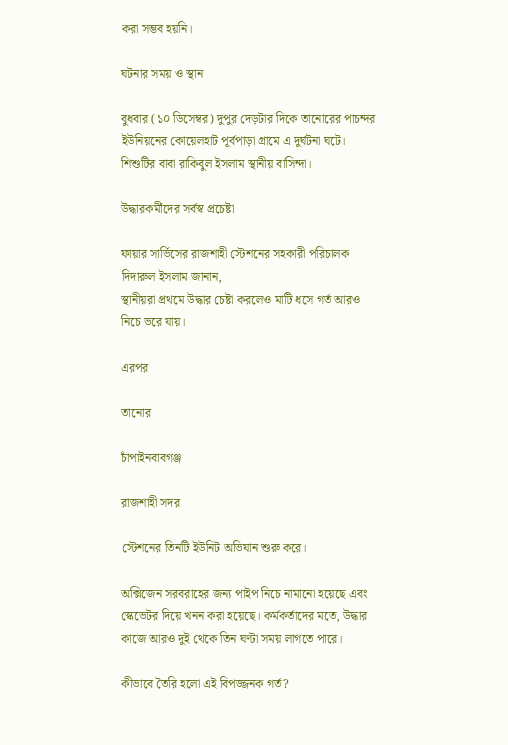করা সম্ভব হয়নি।

ঘটনার সময় ও স্থান

বুধবার (১০ ডিসেম্বর) দুপুর দেড়টার দিকে তানোরের পাচন্দর ইউনিয়নের কোয়েলহাট পূর্বপাড়া গ্রামে এ দুর্ঘটনা ঘটে। শিশুটির বাবা রাকিবুল ইসলাম স্থানীয় বাসিন্দা।

উদ্ধারকর্মীদের সর্বস্ব প্রচেষ্টা

ফায়ার সার্ভিসের রাজশাহী স্টেশনের সহকারী পরিচালক দিদারুল ইসলাম জানান,
স্থানীয়রা প্রথমে উদ্ধার চেষ্টা করলেও মাটি ধসে গর্ত আরও নিচে ভরে যায়।

এরপর

তানোর

চাঁপাইনবাবগঞ্জ

রাজশাহী সদর

স্টেশনের তিনটি ইউনিট অভিযান শুরু করে।

অক্সিজেন সরবরাহের জন্য পাইপ নিচে নামানো হয়েছে এবং স্কেভেটর দিয়ে খনন করা হয়েছে। কর্মকর্তাদের মতে, উদ্ধার কাজে আরও দুই থেকে তিন ঘণ্টা সময় লাগতে পারে।

কীভাবে তৈরি হলো এই বিপজ্জনক গর্ত?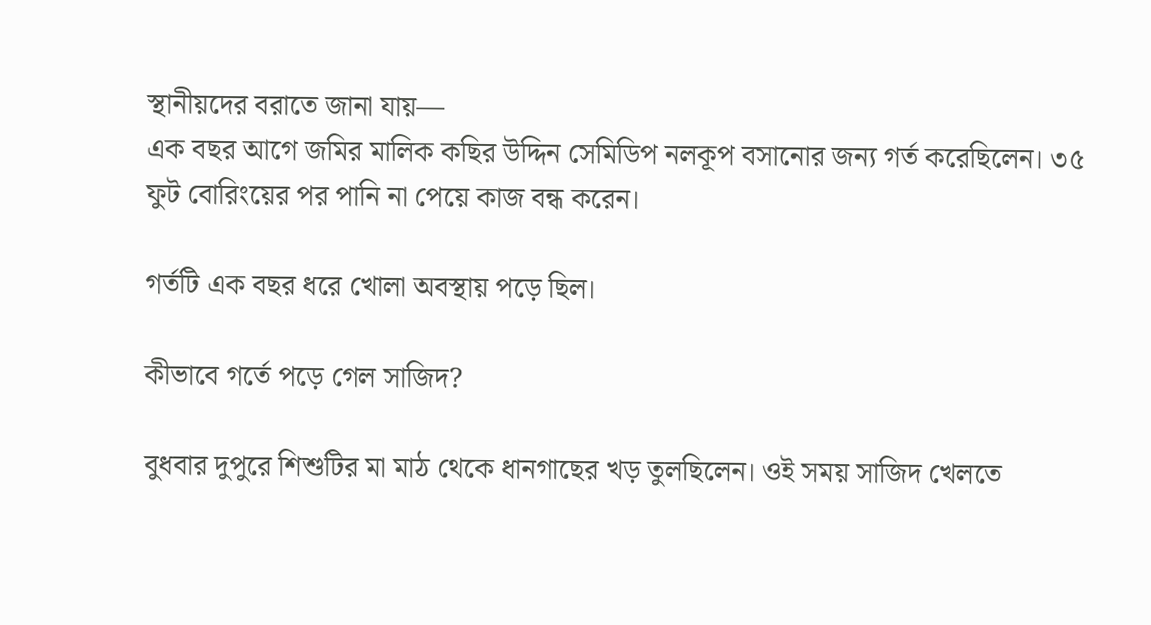স্থানীয়দের বরাতে জানা যায়—
এক বছর আগে জমির মালিক কছির উদ্দিন সেমিডিপ নলকূপ বসানোর জন্য গর্ত করেছিলেন। ৩৫ ফুট বোরিংয়ের পর পানি না পেয়ে কাজ বন্ধ করেন।

গর্তটি এক বছর ধরে খোলা অবস্থায় পড়ে ছিল।

কীভাবে গর্তে পড়ে গেল সাজিদ?

বুধবার দুপুরে শিশুটির মা মাঠ থেকে ধানগাছের খড় তুলছিলেন। ওই সময় সাজিদ খেলতে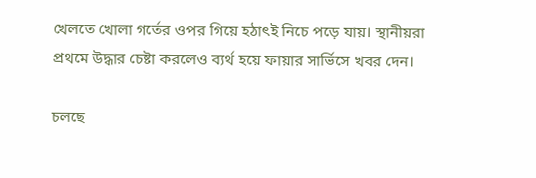খেলতে খোলা গর্তের ওপর গিয়ে হঠাৎই নিচে পড়ে যায়। স্থানীয়রা প্রথমে উদ্ধার চেষ্টা করলেও ব্যর্থ হয়ে ফায়ার সার্ভিসে খবর দেন।

চলছে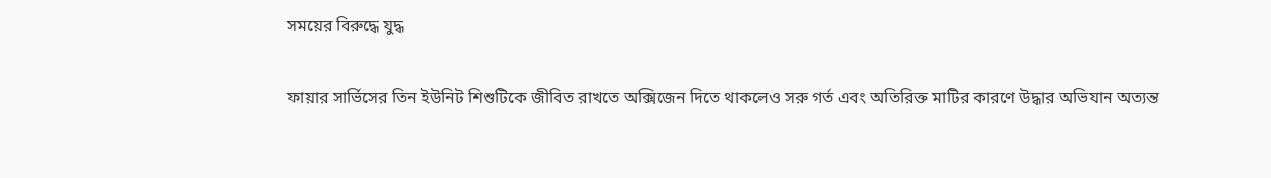সময়ের বিরুদ্ধে যুদ্ধ

ফায়ার সার্ভিসের তিন ইউনিট শিশুটিকে জীবিত রাখতে অক্সিজেন দিতে থাকলেও সরু গর্ত এবং অতিরিক্ত মাটির কারণে উদ্ধার অভিযান অত্যন্ত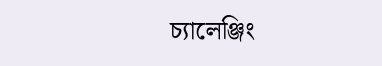চ্যালেঞ্জিং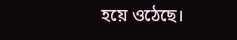হয়ে ওঠেছে।